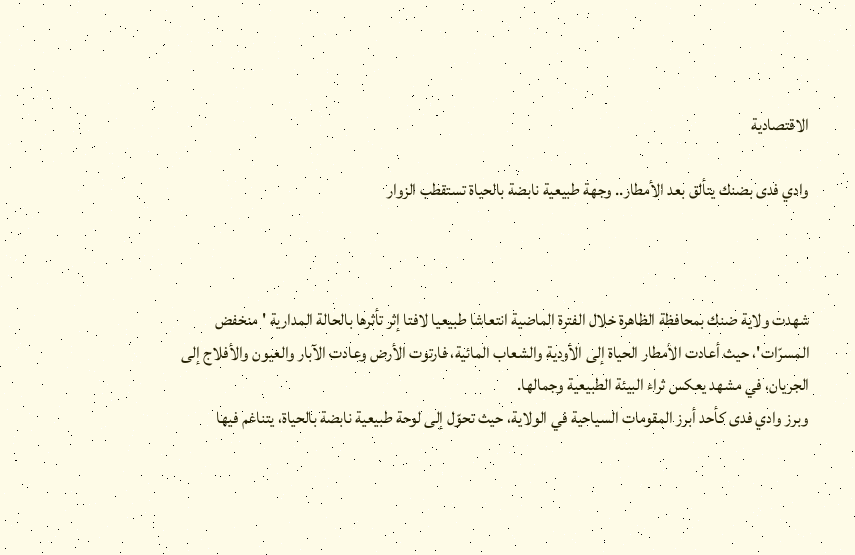الاقتصادية

وادي فدى بضنك يتألق بعد الأمطار.. وجهة طبيعية نابضة بالحياة تستقطب الزوار



شهدت ولاية ضنك بمحافظة الظاهرة خلال الفترة الماضية انتعاشا طبيعيا لافتا إثر تأثرها بالحالة المدارية 'منخفض المسرّات'، حيث أعادت الأمطار الحياة إلى الأودية والشعاب المائية، فارتوت الأرض وعادت الآبار والعيون والأفلاج إلى الجريان، في مشهد يعكس ثراء البيئة الطبيعية وجمالها.
وبرز وادي فدى كأحد أبرز المقومات السياحية في الولاية، حيث تحوّل إلى لوحة طبيعية نابضة بالحياة، يتناغم فيها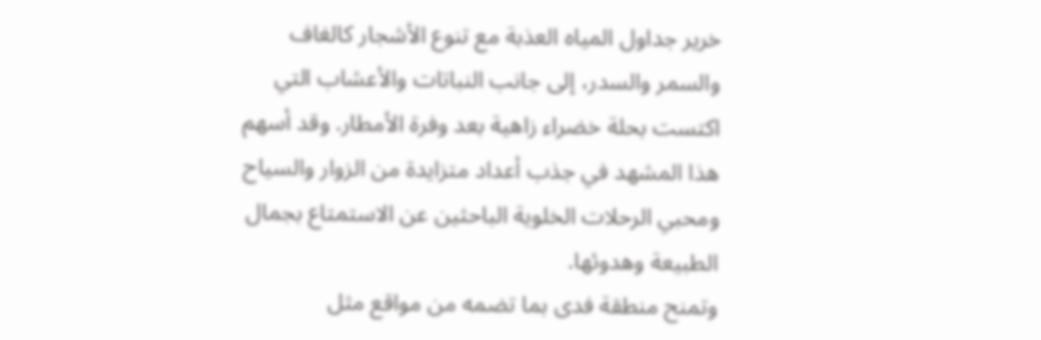خرير جداول المياه العذبة مع تنوع الأشجار كالغاف والسمر والسدر، إلى جانب النباتات والأعشاب التي اكتست بحلة خضراء زاهية بعد وفرة الأمطار. وقد أسهم هذا المشهد في جذب أعداد متزايدة من الزوار والسياح ومحبي الرحلات الخلوية الباحثين عن الاستمتاع بجمال الطبيعة وهدوئها.
وتمنح منطقة فدى بما تضمه من مواقع مثل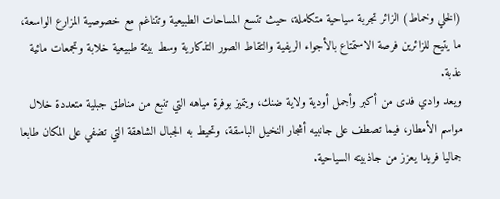(الخلي وخماط) الزائر تجربة سياحية متكاملة، حيث تتسع المساحات الطبيعية وتتناغم مع خصوصية المزارع الواسعة، ما يتيح للزائرين فرصة الاستمتاع بالأجواء الريفية والتقاط الصور التذكارية وسط بيئة طبيعية خلابة وتجمعات مائية عذبة.
ويعد وادي فدى من أكبر وأجمل أودية ولاية ضنك، ويتميز بوفرة مياهه التي تنبع من مناطق جبلية متعددة خلال مواسم الأمطار، فيما تصطف على جانبيه أشجار النخيل الباسقة، وتحيط به الجبال الشاهقة التي تضفي على المكان طابعا جماليا فريدا يعزز من جاذبيته السياحية.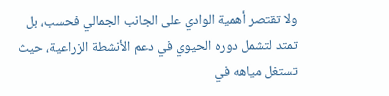ولا تقتصر أهمية الوادي على الجانب الجمالي فحسب، بل تمتد لتشمل دوره الحيوي في دعم الأنشطة الزراعية، حيث تستغل مياهه في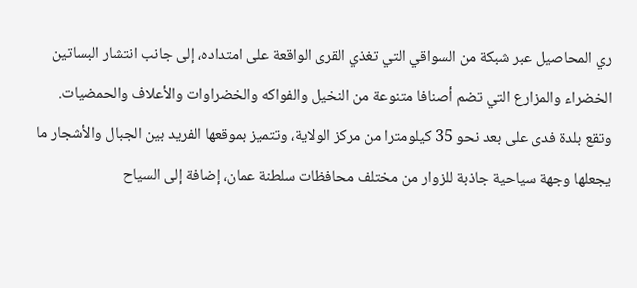ري المحاصيل عبر شبكة من السواقي التي تغذي القرى الواقعة على امتداده، إلى جانب انتشار البساتين الخضراء والمزارع التي تضم أصنافا متنوعة من النخيل والفواكه والخضراوات والأعلاف والحمضيات.
وتقع بلدة فدى على بعد نحو 35 كيلومترا من مركز الولاية، وتتميز بموقعها الفريد بين الجبال والأشجار ما يجعلها وجهة سياحية جاذبة للزوار من مختلف محافظات سلطنة عمان، إضافة إلى السياح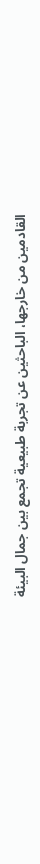القادمين من خارجها، الباحثين عن تجربة طبيعية تجمع بين جمال البيئة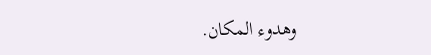وهدوء المكان.